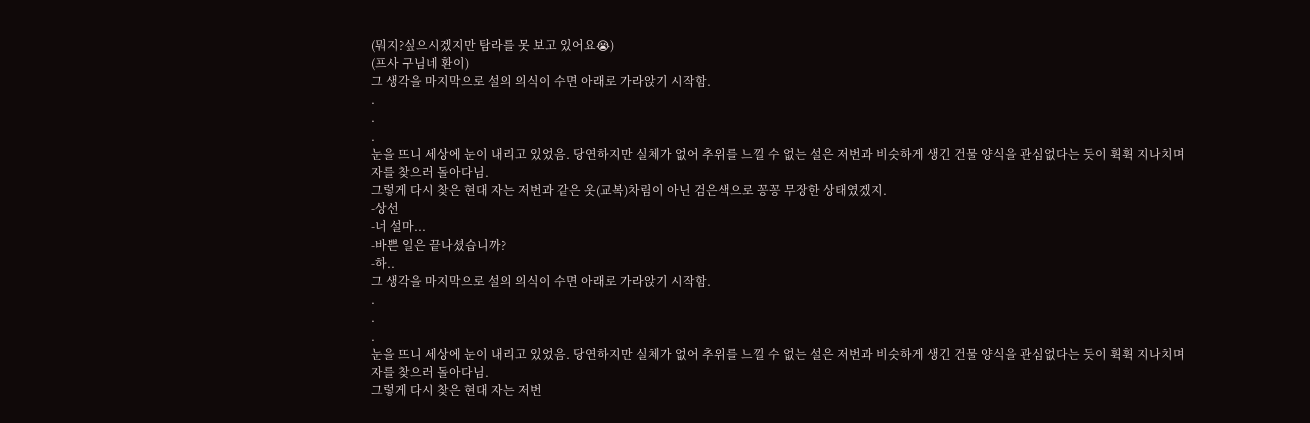(뭐지?싶으시겠지만 탐라를 못 보고 있어요😭)
(프사 구님네 환이)
그 생각을 마지막으로 설의 의식이 수면 아래로 가라앉기 시작함.
.
.
.
눈을 뜨니 세상에 눈이 내리고 있었음. 당연하지만 실체가 없어 추위를 느낄 수 없는 설은 저번과 비슷하게 생긴 건물 양식을 관심없다는 듯이 휙휙 지나치며 자를 찾으러 돌아다님.
그렇게 다시 찾은 현대 자는 저번과 같은 옷(교복)차림이 아닌 검은색으로 꽁꽁 무장한 상태였겠지.
-상선
-너 설마...
-바쁜 일은 끝나셨습니까?
-하..
그 생각을 마지막으로 설의 의식이 수면 아래로 가라앉기 시작함.
.
.
.
눈을 뜨니 세상에 눈이 내리고 있었음. 당연하지만 실체가 없어 추위를 느낄 수 없는 설은 저번과 비슷하게 생긴 건물 양식을 관심없다는 듯이 휙휙 지나치며 자를 찾으러 돌아다님.
그렇게 다시 찾은 현대 자는 저번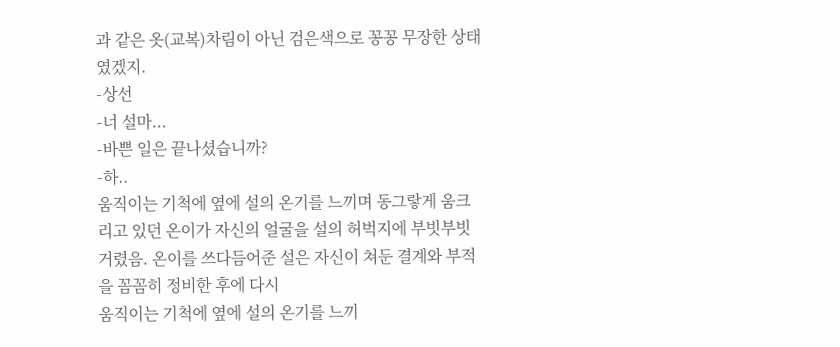과 같은 옷(교복)차림이 아닌 검은색으로 꽁꽁 무장한 상태였겠지.
-상선
-너 설마...
-바쁜 일은 끝나셨습니까?
-하..
움직이는 기척에 옆에 설의 온기를 느끼며 동그랗게 움크리고 있던 온이가 자신의 얼굴을 설의 허벅지에 부빗부빗거렸음. 온이를 쓰다듬어준 설은 자신이 쳐둔 결계와 부적을 꼼꼼히 정비한 후에 다시
움직이는 기척에 옆에 설의 온기를 느끼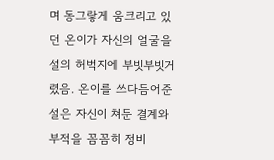며 동그랗게 움크리고 있던 온이가 자신의 얼굴을 설의 허벅지에 부빗부빗거렸음. 온이를 쓰다듬어준 설은 자신이 쳐둔 결계와 부적을 꼼꼼히 정비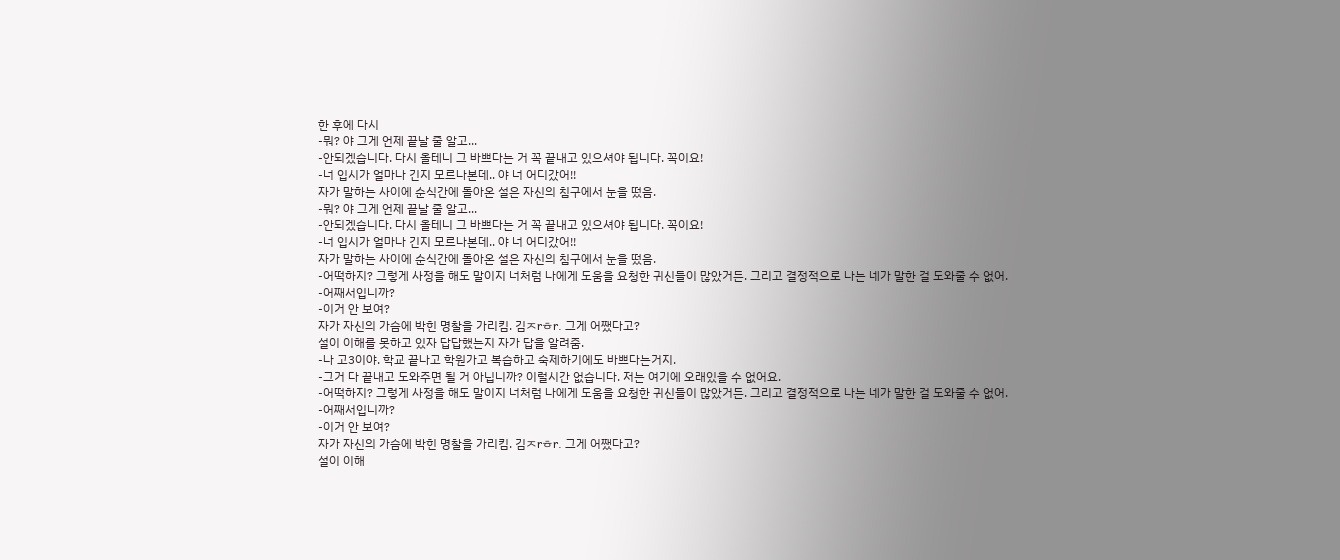한 후에 다시
-뭐? 야 그게 언제 끝날 줄 알고...
-안되겠습니다. 다시 올테니 그 바쁘다는 거 꼭 끝내고 있으셔야 됩니다. 꼭이요!
-너 입시가 얼마나 긴지 모르나본데.. 야 너 어디갔어!!
자가 말하는 사이에 순식간에 돌아온 설은 자신의 침구에서 눈을 떴음.
-뭐? 야 그게 언제 끝날 줄 알고...
-안되겠습니다. 다시 올테니 그 바쁘다는 거 꼭 끝내고 있으셔야 됩니다. 꼭이요!
-너 입시가 얼마나 긴지 모르나본데.. 야 너 어디갔어!!
자가 말하는 사이에 순식간에 돌아온 설은 자신의 침구에서 눈을 떴음.
-어떡하지? 그렇게 사정을 해도 말이지 너처럼 나에게 도움을 요청한 귀신들이 많았거든. 그리고 결정적으로 나는 네가 말한 걸 도와줄 수 없어.
-어째서입니까?
-이거 안 보여?
자가 자신의 가슴에 박힌 명찰을 가리킴. 김ㅈrㅎr. 그게 어쨌다고?
설이 이해를 못하고 있자 답답했는지 자가 답을 알려줌.
-나 고3이야. 학교 끝나고 학원가고 복습하고 숙제하기에도 바쁘다는거지.
-그거 다 끝내고 도와주면 될 거 아닙니까? 이럴시간 없습니다. 저는 여기에 오래있을 수 없어요.
-어떡하지? 그렇게 사정을 해도 말이지 너처럼 나에게 도움을 요청한 귀신들이 많았거든. 그리고 결정적으로 나는 네가 말한 걸 도와줄 수 없어.
-어째서입니까?
-이거 안 보여?
자가 자신의 가슴에 박힌 명찰을 가리킴. 김ㅈrㅎr. 그게 어쨌다고?
설이 이해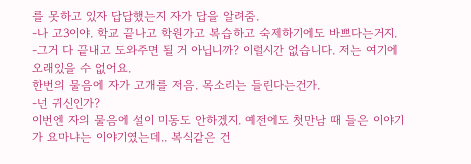를 못하고 있자 답답했는지 자가 답을 알려줌.
-나 고3이야. 학교 끝나고 학원가고 복습하고 숙제하기에도 바쁘다는거지.
-그거 다 끝내고 도와주면 될 거 아닙니까? 이럴시간 없습니다. 저는 여기에 오래있을 수 없어요.
한번의 물음에 자가 고개를 저음. 목소리는 들린다는건가.
-넌 귀신인가?
이번엔 자의 물음에 설이 미동도 안하겠지. 예전에도 첫만남 때 들은 이야기가 요마냐는 이야기였는데.. 복식같은 건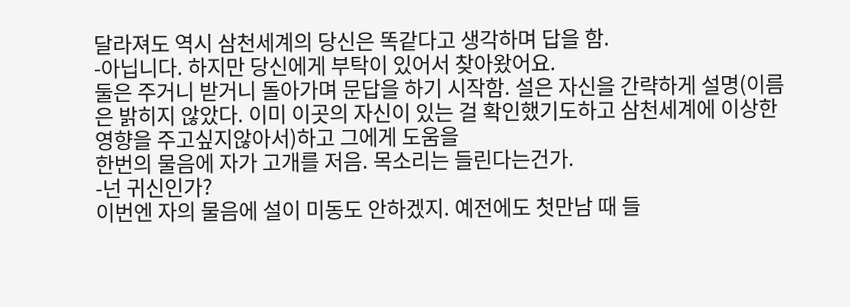달라져도 역시 삼천세계의 당신은 똑같다고 생각하며 답을 함.
-아닙니다. 하지만 당신에게 부탁이 있어서 찾아왔어요.
둘은 주거니 받거니 돌아가며 문답을 하기 시작함. 설은 자신을 간략하게 설명(이름은 밝히지 않았다. 이미 이곳의 자신이 있는 걸 확인했기도하고 삼천세계에 이상한 영향을 주고싶지않아서)하고 그에게 도움을
한번의 물음에 자가 고개를 저음. 목소리는 들린다는건가.
-넌 귀신인가?
이번엔 자의 물음에 설이 미동도 안하겠지. 예전에도 첫만남 때 들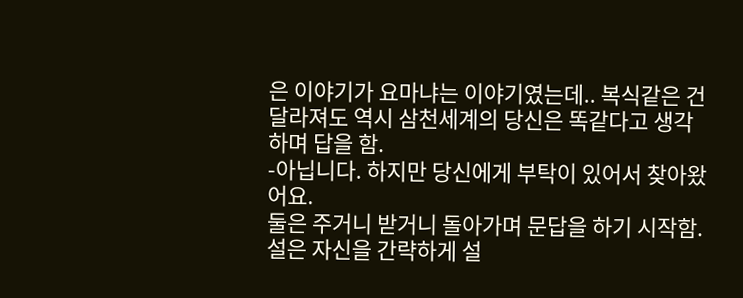은 이야기가 요마냐는 이야기였는데.. 복식같은 건 달라져도 역시 삼천세계의 당신은 똑같다고 생각하며 답을 함.
-아닙니다. 하지만 당신에게 부탁이 있어서 찾아왔어요.
둘은 주거니 받거니 돌아가며 문답을 하기 시작함. 설은 자신을 간략하게 설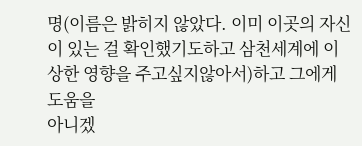명(이름은 밝히지 않았다. 이미 이곳의 자신이 있는 걸 확인했기도하고 삼천세계에 이상한 영향을 주고싶지않아서)하고 그에게 도움을
아니겠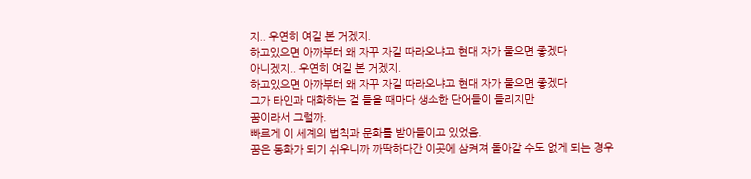지.. 우연히 여길 본 거겠지.
하고있으면 아까부터 왜 자꾸 자길 따라오냐고 현대 자가 물으면 좋겠다
아니겠지.. 우연히 여길 본 거겠지.
하고있으면 아까부터 왜 자꾸 자길 따라오냐고 현대 자가 물으면 좋겠다
그가 타인과 대화하는 걸 들을 때마다 생소한 단어들이 들리지만
꿈이라서 그럴까.
빠르게 이 세계의 법칙과 문화를 받아들이고 있었음.
꿈은 동화가 되기 쉬우니까 까딱하다간 이곳에 삼켜져 돌아갈 수도 없게 되는 경우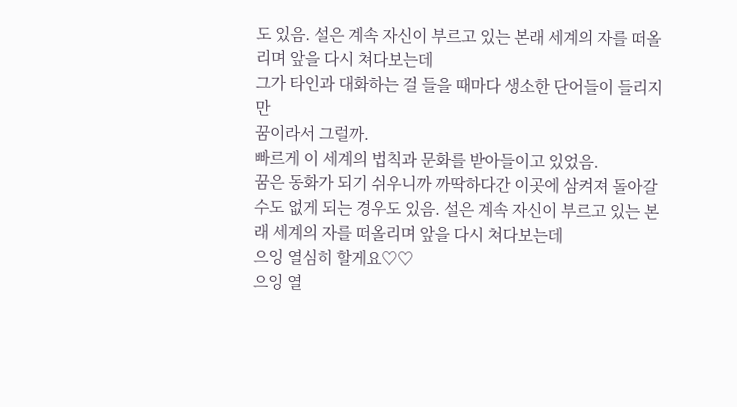도 있음. 설은 계속 자신이 부르고 있는 본래 세계의 자를 떠올리며 앞을 다시 쳐다보는데
그가 타인과 대화하는 걸 들을 때마다 생소한 단어들이 들리지만
꿈이라서 그럴까.
빠르게 이 세계의 법칙과 문화를 받아들이고 있었음.
꿈은 동화가 되기 쉬우니까 까딱하다간 이곳에 삼켜져 돌아갈 수도 없게 되는 경우도 있음. 설은 계속 자신이 부르고 있는 본래 세계의 자를 떠올리며 앞을 다시 쳐다보는데
으잉 열심히 할게요♡♡
으잉 열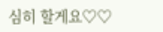심히 할게요♡♡